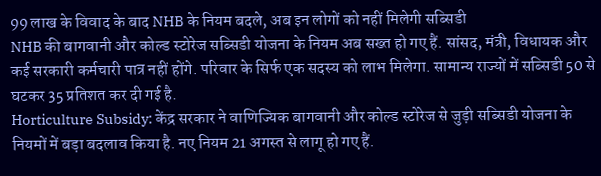99 लाख के विवाद के बाद NHB के नियम बदले, अब इन लोगों को नहीं मिलेगी सब्सिडी
NHB की बागवानी और कोल्ड स्टोरेज सब्सिडी योजना के नियम अब सख्त हो गए हैं. सांसद, मंत्री, विधायक और कई सरकारी कर्मचारी पात्र नहीं होंगे. परिवार के सिर्फ एक सदस्य को लाभ मिलेगा. सामान्य राज्यों में सब्सिडी 50 से घटकर 35 प्रतिशत कर दी गई है.
Horticulture Subsidy: केंद्र सरकार ने वाणिज्यिक बागवानी और कोल्ड स्टोरेज से जुड़ी सब्सिडी योजना के नियमों में बड़ा बदलाव किया है. नए नियम 21 अगस्त से लागू हो गए हैं.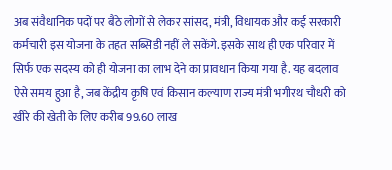अब संवैधानिक पदों पर बैठे लोगों से लेकर सांसद, मंत्री, विधायक और कई सरकारी कर्मचारी इस योजना के तहत सब्सिडी नहीं ले सकेंगे. इसके साथ ही एक परिवार में सिर्फ एक सदस्य को ही योजना का लाभ देने का प्रावधान किया गया है. यह बदलाव ऐसे समय हुआ है, जब केंद्रीय कृषि एवं किसान कल्याण राज्य मंत्री भगीरथ चौधरी को खीरे की खेती के लिए करीब 99.60 लाख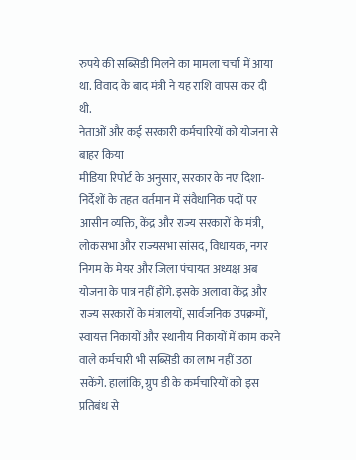रुपये की सब्सिडी मिलने का मामला चर्चा में आया था. विवाद के बाद मंत्री ने यह राशि वापस कर दी थी.
नेताओं और कई सरकारी कर्मचारियों को योजना से बाहर किया
मीडिया रिपोर्ट के अनुसार, सरकार के नए दिशा-निर्देशों के तहत वर्तमान में संवैधानिक पदों पर आसीन व्यक्ति, केंद्र और राज्य सरकारों के मंत्री, लोकसभा और राज्यसभा सांसद, विधायक, नगर निगम के मेयर और जिला पंचायत अध्यक्ष अब योजना के पात्र नहीं होंगे. इसके अलावा केंद्र और राज्य सरकारों के मंत्रालयों, सार्वजनिक उपक्रमों, स्वायत्त निकायों और स्थानीय निकायों में काम करने वाले कर्मचारी भी सब्सिडी का लाभ नहीं उठा सकेंगे. हालांकि, ग्रुप डी के कर्मचारियों को इस प्रतिबंध से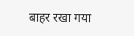बाहर रखा गया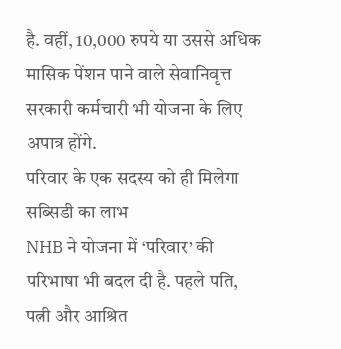है. वहीं, 10,000 रुपये या उससे अधिक मासिक पेंशन पाने वाले सेवानिवृत्त सरकारी कर्मचारी भी योजना के लिए अपात्र होंगे.
परिवार के एक सदस्य को ही मिलेगा सब्सिडी का लाभ
NHB ने योजना में ‘परिवार’ की परिभाषा भी बदल दी है. पहले पति, पत्नी और आश्रित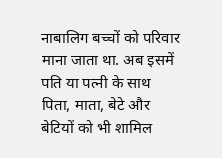नाबालिग बच्चों को परिवार माना जाता था. अब इसमें पति या पत्नी के साथ पिता, माता, बेटे और बेटियों को भी शामिल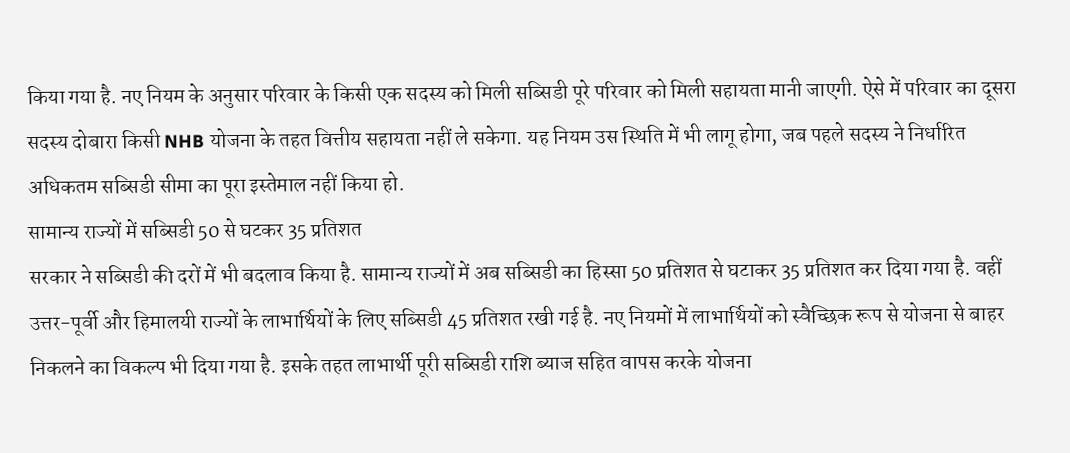किया गया है. नए नियम के अनुसार परिवार के किसी एक सदस्य को मिली सब्सिडी पूरे परिवार को मिली सहायता मानी जाएगी. ऐसे में परिवार का दूसरा सदस्य दोबारा किसी NHB योजना के तहत वित्तीय सहायता नहीं ले सकेगा. यह नियम उस स्थिति में भी लागू होगा, जब पहले सदस्य ने निर्धारित अधिकतम सब्सिडी सीमा का पूरा इस्तेमाल नहीं किया हो.
सामान्य राज्यों में सब्सिडी 50 से घटकर 35 प्रतिशत
सरकार ने सब्सिडी की दरों में भी बदलाव किया है. सामान्य राज्यों में अब सब्सिडी का हिस्सा 50 प्रतिशत से घटाकर 35 प्रतिशत कर दिया गया है. वहीं उत्तर-पूर्वी और हिमालयी राज्यों के लाभार्थियों के लिए सब्सिडी 45 प्रतिशत रखी गई है. नए नियमों में लाभार्थियों को स्वैच्छिक रूप से योजना से बाहर निकलने का विकल्प भी दिया गया है. इसके तहत लाभार्थी पूरी सब्सिडी राशि ब्याज सहित वापस करके योजना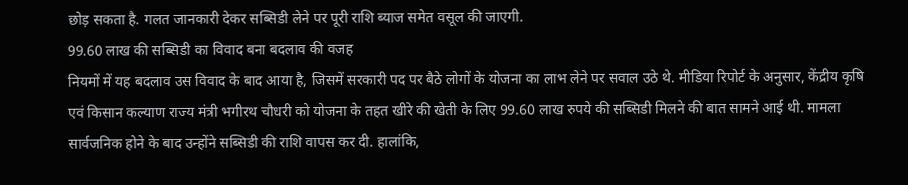छोड़ सकता है. गलत जानकारी देकर सब्सिडी लेने पर पूरी राशि ब्याज समेत वसूल की जाएगी.
99.60 लाख की सब्सिडी का विवाद बना बदलाव की वजह
नियमों में यह बदलाव उस विवाद के बाद आया है, जिसमें सरकारी पद पर बैठे लोगों के योजना का लाभ लेने पर सवाल उठे थे. मीडिया रिपोर्ट के अनुसार, केंद्रीय कृषि एवं किसान कल्याण राज्य मंत्री भगीरथ चौधरी को योजना के तहत खीरे की खेती के लिए 99.60 लाख रुपये की सब्सिडी मिलने की बात सामने आई थी. मामला सार्वजनिक होने के बाद उन्होंने सब्सिडी की राशि वापस कर दी. हालांकि,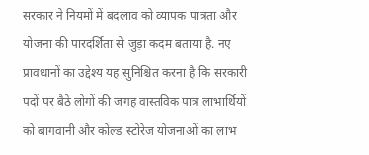सरकार ने नियमों में बदलाव को व्यापक पात्रता और योजना की पारदर्शिता से जुड़ा कदम बताया है. नए प्रावधानों का उद्देश्य यह सुनिश्चित करना है कि सरकारी पदों पर बैठे लोगों की जगह वास्तविक पात्र लाभार्थियों को बागवानी और कोल्ड स्टोरेज योजनाओं का लाभ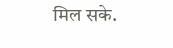मिल सके.